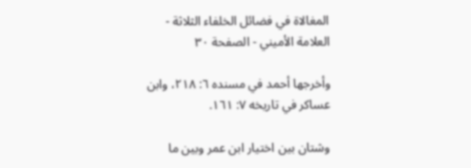المغالاة في فضائل الخلفاء الثلاثة - العلامة الأميني - الصفحة ٣٠

وأخرجها أحمد في مسنده ٦: ٢١٨، وابن عساكر في تاريخه ٧: ١٦١.

وشتان بين اختيار ابن عمر وبين ما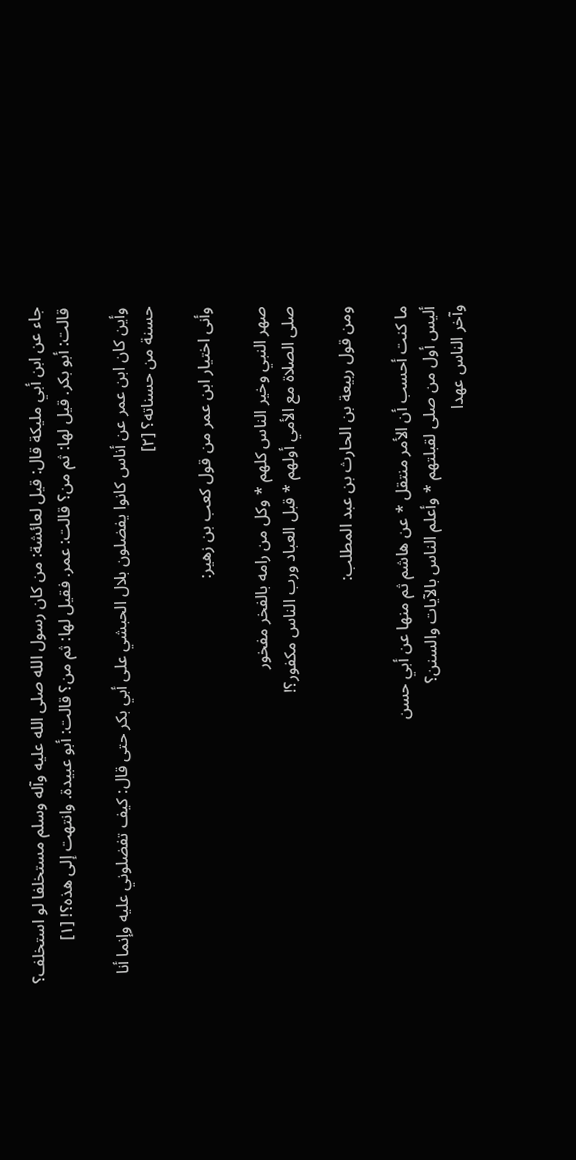جاء عن ابن أبي مليكة قال: قيل لعائشة: من كان رسول الله صلى الله عليه وآله وسلم مستخلفا لو استخلف؟ قالت: أبو بكر. قيل لها: ثم من؟ قالت: عمر. فقيل لها: ثم من؟ قالت: أبو عبيدة. وانتهت إلى هذه؟! [١]

وأين كان ابن عمر عن أناس كانوا يفضلون بلال الحبشي على أبي بكر حتى قال: كيف تفضلوني عليه وإنما أنا حسنة من حسناته؟ [٢]

وأنى اختيار ابن عمر من قول كعب بن زهير:

صهر النبي وخير الناس كلهم * وكل من رامه بالفخر مفخور
صلى الصلاة مع الأمي أولهم * قبل العباد ورب الناس مكفور؟!

ومن قول ربيعة بن الحارث بن عبد المطلب:

ما كنت أحسب أن الأمر منتقل * عن هاشم ثم منها عن أبي حسن
أليس أول من صلى لقبلتهم * وأعلم الناس بالآيات والسنن؟
وآخر الناس عهدا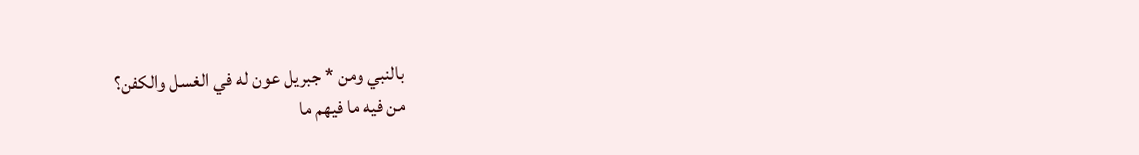بالنبي ومن * جبريل عون له في الغسل والكفن؟
من فيه ما فيهم ما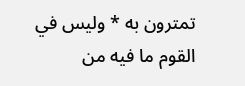تمترون به * وليس في القوم ما فيه من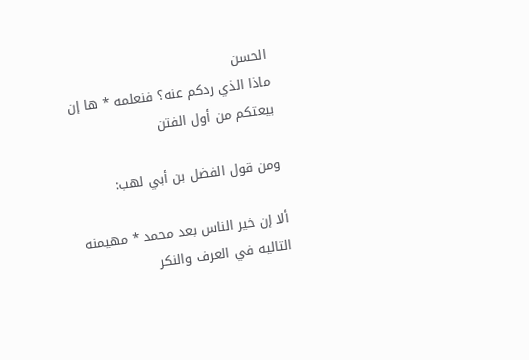الحسن
ماذا الذي ردكم عنه؟ فنعلمه * ها إن بيعتكم من أول الفتن

ومن قول الفضل بن أبي لهب:

ألا إن خير الناس بعد محمد * مهيمنه التاليه في العرف والنكر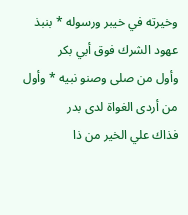وخيرته في خيبر ورسوله * بنبذ عهود الشرك فوق أبي بكر
وأول من صلى وصنو نبيه * وأول من أردى الغواة لدى بدر
فذاك علي الخير من ذا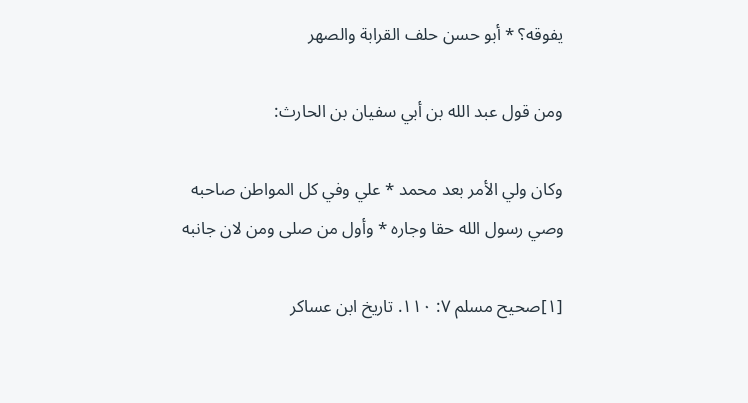يفوقه؟ * أبو حسن حلف القرابة والصهر

ومن قول عبد الله بن أبي سفيان بن الحارث:

وكان ولي الأمر بعد محمد * علي وفي كل المواطن صاحبه
وصي رسول الله حقا وجاره * وأول من صلى ومن لان جانبه

[١]صحيح مسلم ٧: ١١٠. تاريخ ابن عساكر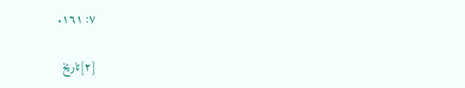٧: ١٦١.

[٢]تاريخ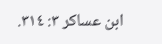ابن عساكر ٣: ٣١٤.